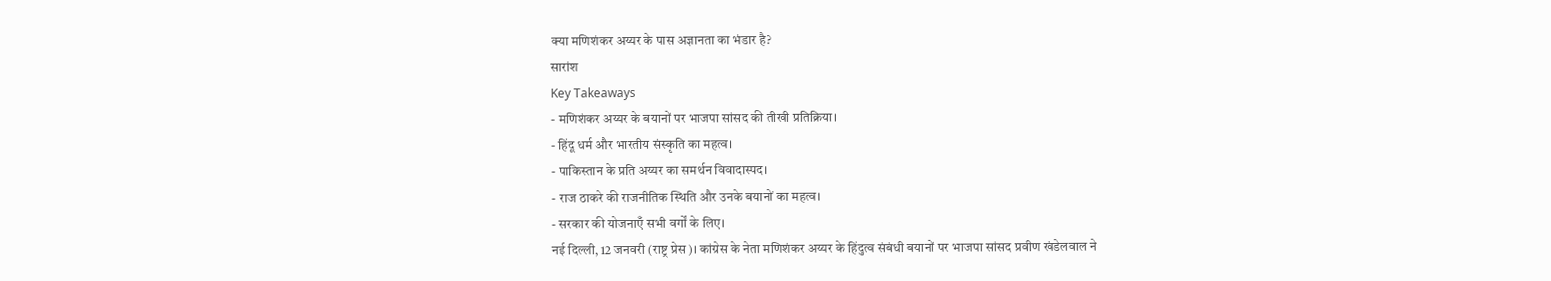क्या मणिशंकर अय्यर के पास अज्ञानता का भंडार है?
सारांश
Key Takeaways
- मणिशंकर अय्यर के बयानों पर भाजपा सांसद की तीखी प्रतिक्रिया।
- हिंदू धर्म और भारतीय संस्कृति का महत्व।
- पाकिस्तान के प्रति अय्यर का समर्थन विवादास्पद।
- राज ठाकरे की राजनीतिक स्थिति और उनके बयानों का महत्व।
- सरकार की योजनाएँ सभी वर्गों के लिए।
नई दिल्ली, 12 जनवरी (राष्ट्र प्रेस)। कांग्रेस के नेता मणिशंकर अय्यर के हिंदुत्व संबंधी बयानों पर भाजपा सांसद प्रवीण खंडेलवाल ने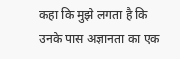कहा कि मुझे लगता है कि उनके पास अज्ञानता का एक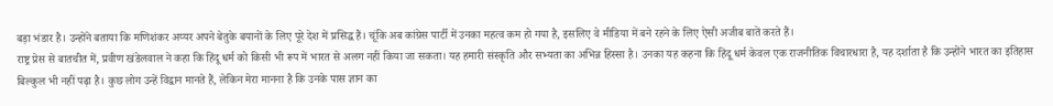बड़ा भंडार है। उन्होंने बताया कि मणिशंकर अय्यर अपने बेतुके बयानों के लिए पूरे देश में प्रसिद्ध हैं। चूंकि अब कांग्रेस पार्टी में उनका महत्व कम हो गया है, इसलिए वे मीडिया में बने रहने के लिए ऐसी अजीब बातें करते हैं।
राष्ट्र प्रेस से बातचीत में, प्रवीण खंडेलवाल ने कहा कि हिंदू धर्म को किसी भी रूप में भारत से अलग नहीं किया जा सकता। यह हमारी संस्कृति और सभ्यता का अभिन्न हिस्सा है। उनका यह कहना कि हिंदू धर्म केवल एक राजनीतिक विचारधारा है, यह दर्शाता है कि उन्होंने भारत का इतिहास बिल्कुल भी नहीं पढ़ा है। कुछ लोग उन्हें विद्वान मानते हैं, लेकिन मेरा मानना है कि उनके पास ज्ञान का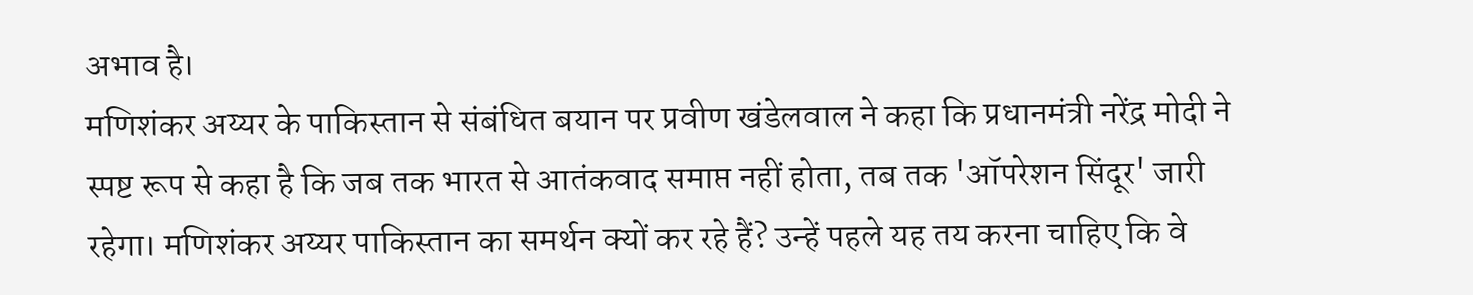अभाव है।
मणिशंकर अय्यर के पाकिस्तान से संबंधित बयान पर प्रवीण खंडेलवाल ने कहा कि प्रधानमंत्री नरेंद्र मोदी ने स्पष्ट रूप से कहा है कि जब तक भारत से आतंकवाद समाप्त नहीं होता, तब तक 'ऑपरेशन सिंदूर' जारी रहेगा। मणिशंकर अय्यर पाकिस्तान का समर्थन क्यों कर रहे हैं? उन्हें पहले यह तय करना चाहिए कि वे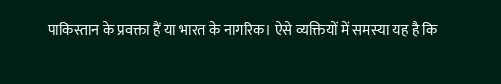पाकिस्तान के प्रवक्ता हैं या भारत के नागरिक। ऐसे व्यक्तियों में समस्या यह है कि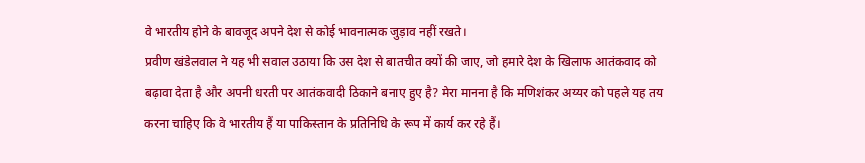वे भारतीय होने के बावजूद अपने देश से कोई भावनात्मक जुड़ाव नहीं रखते।
प्रवीण खंडेलवाल ने यह भी सवाल उठाया कि उस देश से बातचीत क्यों की जाए, जो हमारे देश के खिलाफ आतंकवाद को बढ़ावा देता है और अपनी धरती पर आतंकवादी ठिकाने बनाए हुए है? मेरा मानना है कि मणिशंकर अय्यर को पहले यह तय करना चाहिए कि वे भारतीय हैं या पाकिस्तान के प्रतिनिधि के रूप में कार्य कर रहे हैं।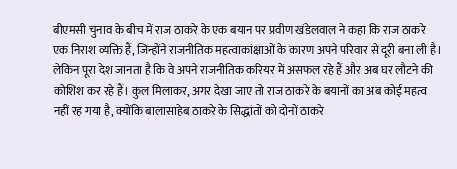बीएमसी चुनाव के बीच में राज ठाकरे के एक बयान पर प्रवीण खंडेलवाल ने कहा कि राज ठाकरे एक निराश व्यक्ति हैं, जिन्होंने राजनीतिक महत्वाकांक्षाओं के कारण अपने परिवार से दूरी बना ली है। लेकिन पूरा देश जानता है कि वे अपने राजनीतिक करियर में असफल रहे हैं और अब घर लौटने की कोशिश कर रहे हैं। कुल मिलाकर, अगर देखा जाए तो राज ठाकरे के बयानों का अब कोई महत्व नहीं रह गया है, क्योंकि बालासाहेब ठाकरे के सिद्धांतों को दोनों ठाकरे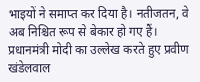भाइयों ने समाप्त कर दिया है। नतीजतन, वे अब निश्चित रूप से बेकार हो गए हैं।
प्रधानमंत्री मोदी का उल्लेख करते हुए प्रवीण खंडेलवाल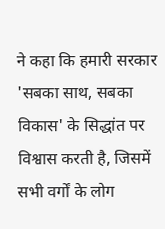ने कहा कि हमारी सरकार 'सबका साथ, सबका विकास' के सिद्धांत पर विश्वास करती है, जिसमें सभी वर्गों के लोग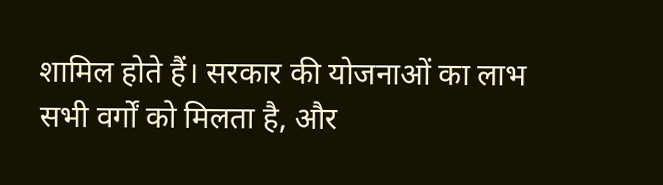शामिल होते हैं। सरकार की योजनाओं का लाभ सभी वर्गों को मिलता है, और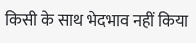किसी के साथ भेदभाव नहीं किया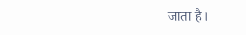जाता है।